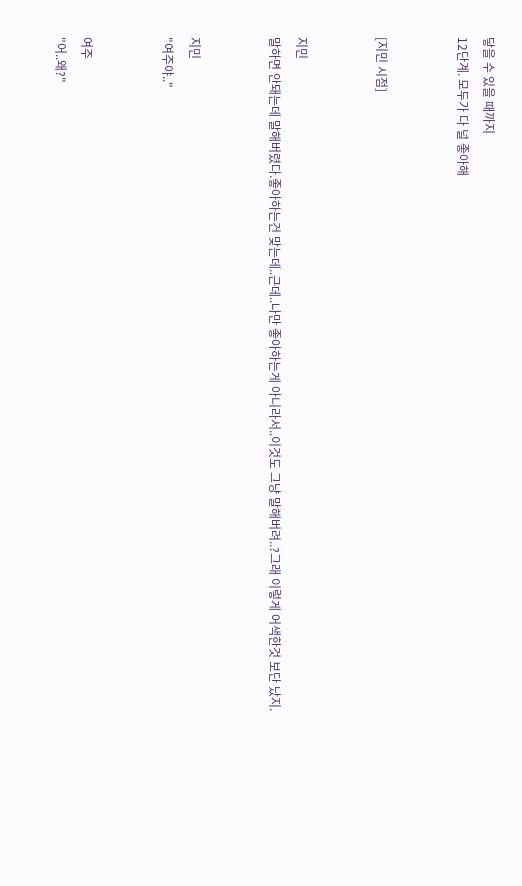닿을 수 있을 때까지
12단계. 모두가 다 널 좋아해


[지민 시점]


지민
말하면 안돼는데 말해버렸다.좋아하는건 맞는데..근데..나만 좋아하는게 아니라서..이것도 그냥 말해버려..?그래 이렇게 어색한것 보단 났지.


지민
"여주야.."


여주
"어..왜?"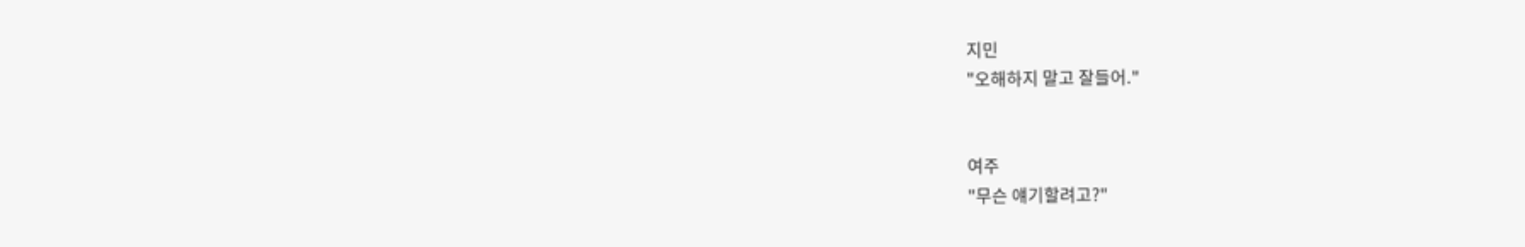지민
"오해하지 말고 잘들어."


여주
"무슨 얘기할려고?"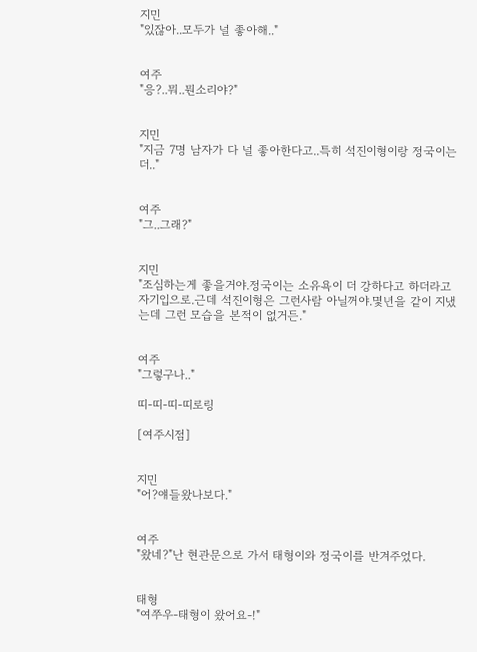지민
"있잖아..모두가 널 좋아해.."


여주
"응?..뭐..뭔소리야?"


지민
"지금 7명 남자가 다 널 좋아한다고..특히 석진이형이랑 정국이는 더.."


여주
"그..그래?"


지민
"조심하는게 좋을거야.정국이는 소유욕이 더 강하다고 하더라고 자기입으로.근데 석진이형은 그런사람 아닐꺼야.몇년을 같이 지냈는데 그런 모습을 본적이 없거든."


여주
"그렇구나.."

띠-띠-띠-띠로링

[여주시점]


지민
"어?얘들왔나보다."


여주
"왔네?"난 현관문으로 가서 태형이와 정국이를 반겨주었다.


태형
"여쭈우-태형이 왔어요-!"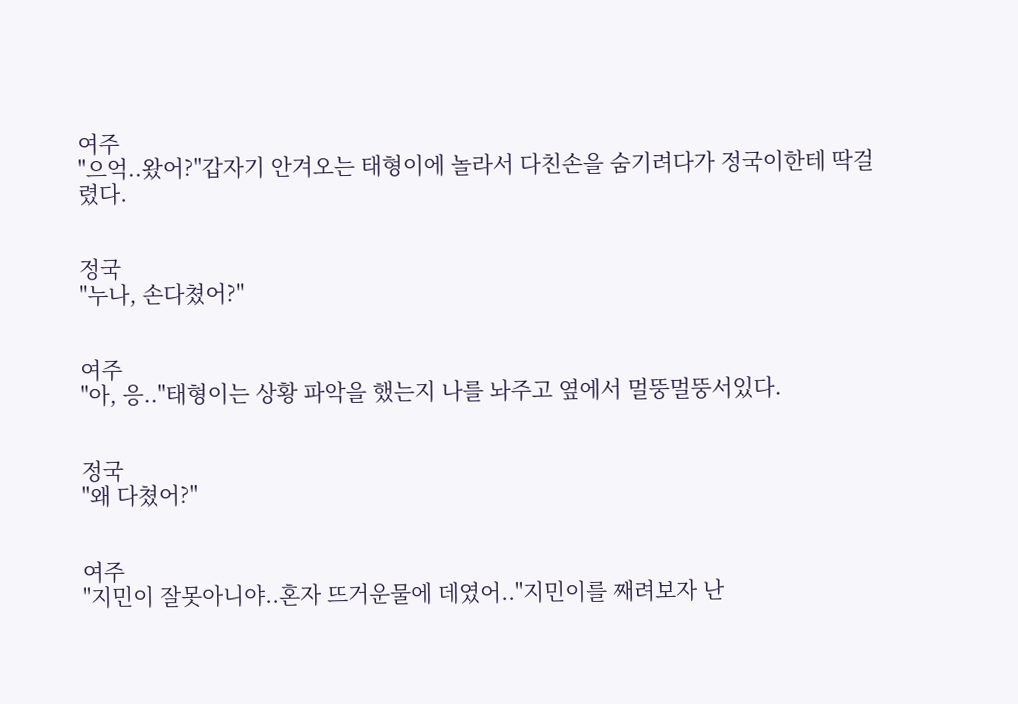여주
"으억..왔어?"갑자기 안겨오는 태형이에 놀라서 다친손을 숨기려다가 정국이한테 딱걸렸다.


정국
"누나, 손다쳤어?"


여주
"아, 응.."태형이는 상황 파악을 했는지 나를 놔주고 옆에서 멀뚱멀뚱서있다.


정국
"왜 다쳤어?"


여주
"지민이 잘못아니야..혼자 뜨거운물에 데였어.."지민이를 째려보자 난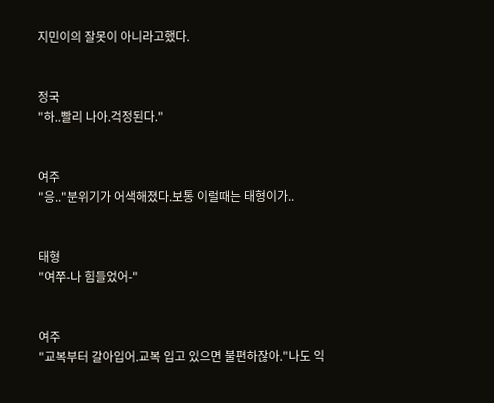지민이의 잘못이 아니라고했다.


정국
"하..빨리 나아.걱정된다."


여주
"응.."분위기가 어색해졌다.보통 이럴때는 태형이가..


태형
"여쭈-나 힘들었어-"


여주
"교복부터 갈아입어.교복 입고 있으면 불편하잖아."나도 익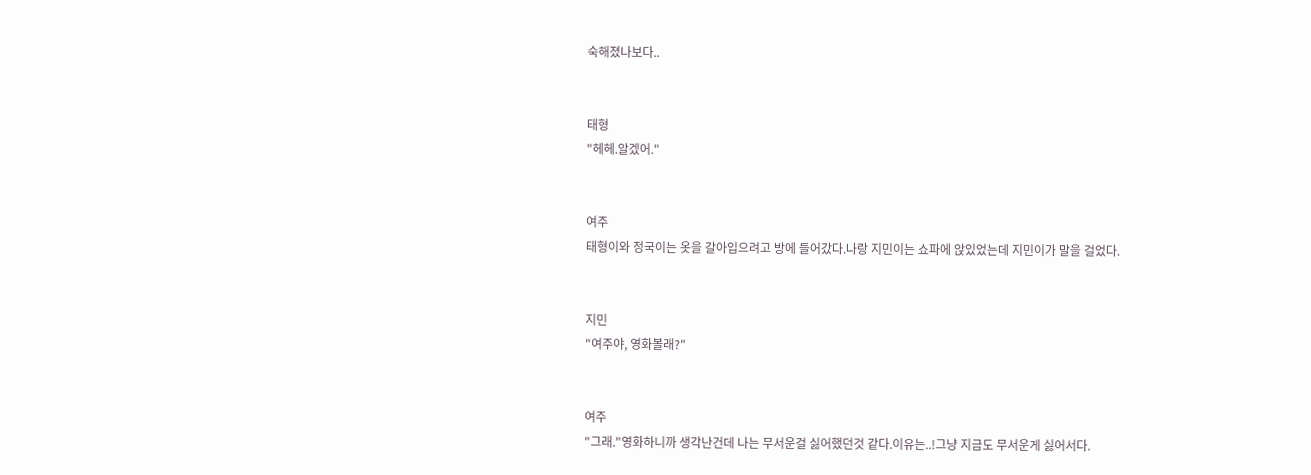숙해졌나보다..


태형
"헤헤.알겠어."


여주
태형이와 정국이는 옷을 갈아입으려고 방에 들어갔다.나랑 지민이는 쇼파에 앉있었는데 지민이가 말을 걸었다.


지민
"여주야, 영화볼래?"


여주
"그래."영화하니까 생각난건데 나는 무서운걸 싫어했던것 같다.이유는..!그냥 지금도 무서운게 싫어서다.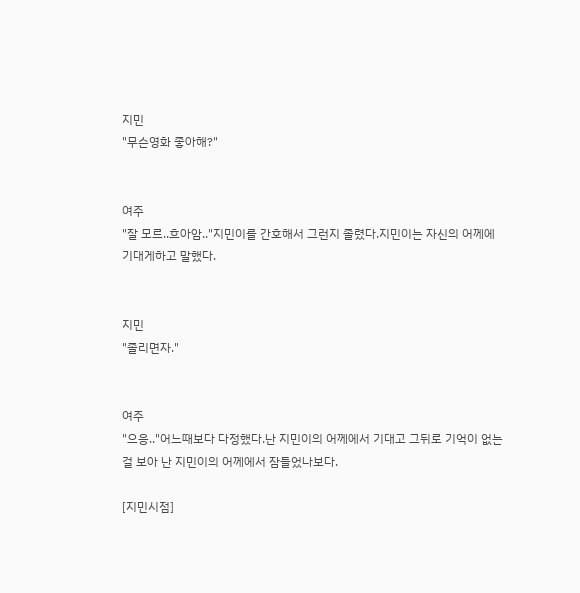지민
"무슨영화 좋아해?"


여주
"잘 모르..흐아암.."지민이를 간호해서 그런지 졸렸다.지민이는 자신의 어께에 기대게하고 말했다.


지민
"졸리면자."


여주
"으응.."어느때보다 다정했다.난 지민이의 어께에서 기대고 그뒤로 기억이 없는걸 보아 난 지민이의 어께에서 잠들었나보다.

[지민시점]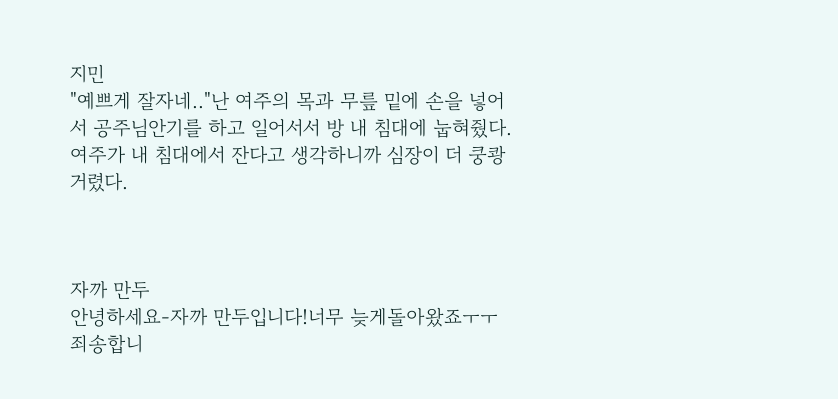지민
"예쁘게 잘자네.."난 여주의 목과 무릎 밑에 손을 넣어서 공주님안기를 하고 일어서서 방 내 침대에 눕혀줬다.여주가 내 침대에서 잔다고 생각하니까 심장이 더 쿵쾅거렸다.



자까 만두
안녕하세요-자까 만두입니다!너무 늦게돌아왔죠ㅜㅜ죄송합니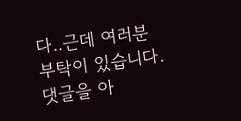다..근데 여러분 부탁이 있습니다.댓글을 아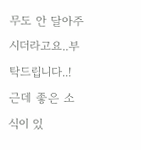무도 안 달아주시더라고요..부탁드립니다..!근데 좋은 소식이 있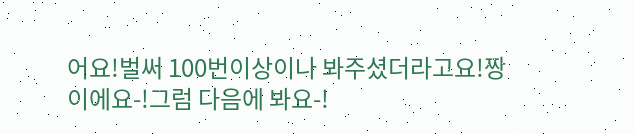어요!벌써 100번이상이나 봐주셨더라고요!짱이에요-!그럼 다음에 봐요-!